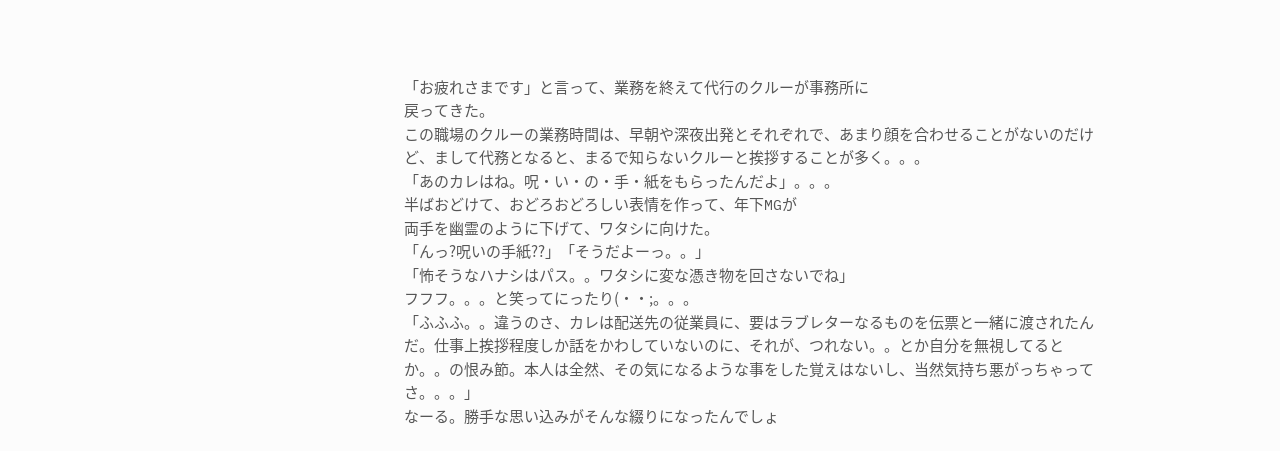「お疲れさまです」と言って、業務を終えて代行のクルーが事務所に
戻ってきた。
この職場のクルーの業務時間は、早朝や深夜出発とそれぞれで、あまり顔を合わせることがないのだけど、まして代務となると、まるで知らないクルーと挨拶することが多く。。。
「あのカレはね。呪・い・の・手・紙をもらったんだよ」。。。
半ばおどけて、おどろおどろしい表情を作って、年下MGが
両手を幽霊のように下げて、ワタシに向けた。
「んっ?呪いの手紙??」「そうだよーっ。。」
「怖そうなハナシはパス。。ワタシに変な憑き物を回さないでね」
フフフ。。。と笑ってにったり(・・;。。。
「ふふふ。。違うのさ、カレは配送先の従業員に、要はラブレターなるものを伝票と一緒に渡されたんだ。仕事上挨拶程度しか話をかわしていないのに、それが、つれない。。とか自分を無視してるとか。。の恨み節。本人は全然、その気になるような事をした覚えはないし、当然気持ち悪がっちゃってさ。。。」
なーる。勝手な思い込みがそんな綴りになったんでしょ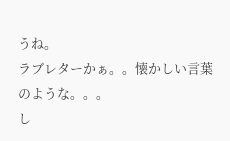うね。
ラブレターかぁ。。懐かしい言葉のような。。。
し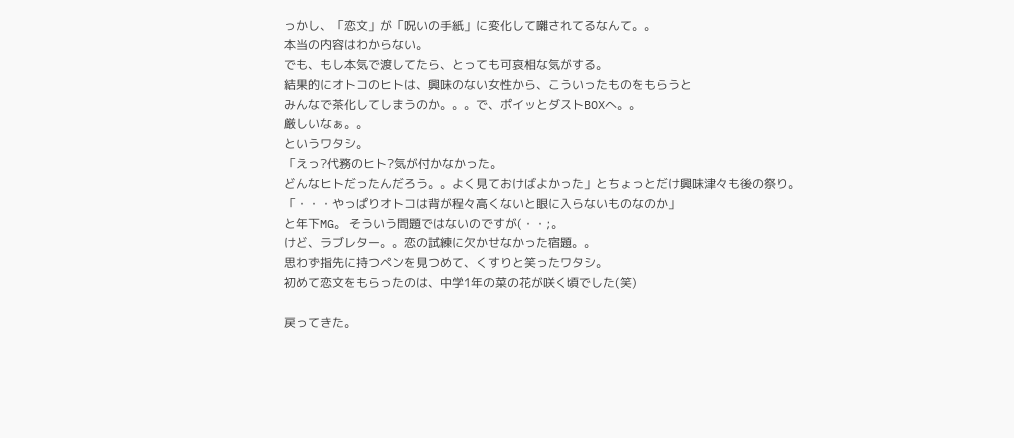っかし、「恋文」が「呪いの手紙」に変化して囃されてるなんて。。
本当の内容はわからない。
でも、もし本気で渡してたら、とっても可哀相な気がする。
結果的にオトコのヒトは、興味のない女性から、こういったものをもらうと
みんなで茶化してしまうのか。。。で、ポイッとダストBOXへ。。
厳しいなぁ。。
というワタシ。
「えっ?代務のヒト?気が付かなかった。
どんなヒトだったんだろう。。よく見ておけばよかった」とちょっとだけ興味津々も後の祭り。
「・・・やっぱりオトコは背が程々高くないと眼に入らないものなのか」
と年下MG。 そういう問題ではないのですが(・・;。
けど、ラブレター。。恋の試練に欠かせなかった宿題。。
思わず指先に持つペンを見つめて、くすりと笑ったワタシ。
初めて恋文をもらったのは、中学1年の菜の花が咲く頃でした(笑)

戻ってきた。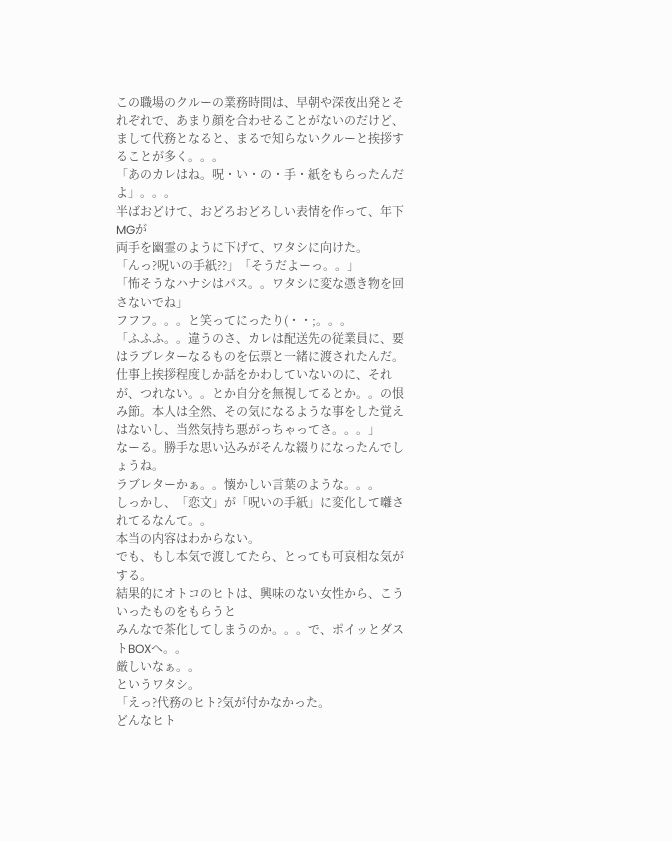この職場のクルーの業務時間は、早朝や深夜出発とそれぞれで、あまり顔を合わせることがないのだけど、まして代務となると、まるで知らないクルーと挨拶することが多く。。。
「あのカレはね。呪・い・の・手・紙をもらったんだよ」。。。
半ばおどけて、おどろおどろしい表情を作って、年下MGが
両手を幽霊のように下げて、ワタシに向けた。
「んっ?呪いの手紙??」「そうだよーっ。。」
「怖そうなハナシはパス。。ワタシに変な憑き物を回さないでね」
フフフ。。。と笑ってにったり(・・;。。。
「ふふふ。。違うのさ、カレは配送先の従業員に、要はラブレターなるものを伝票と一緒に渡されたんだ。仕事上挨拶程度しか話をかわしていないのに、それが、つれない。。とか自分を無視してるとか。。の恨み節。本人は全然、その気になるような事をした覚えはないし、当然気持ち悪がっちゃってさ。。。」
なーる。勝手な思い込みがそんな綴りになったんでしょうね。
ラブレターかぁ。。懐かしい言葉のような。。。
しっかし、「恋文」が「呪いの手紙」に変化して囃されてるなんて。。
本当の内容はわからない。
でも、もし本気で渡してたら、とっても可哀相な気がする。
結果的にオトコのヒトは、興味のない女性から、こういったものをもらうと
みんなで茶化してしまうのか。。。で、ポイッとダストBOXへ。。
厳しいなぁ。。
というワタシ。
「えっ?代務のヒト?気が付かなかった。
どんなヒト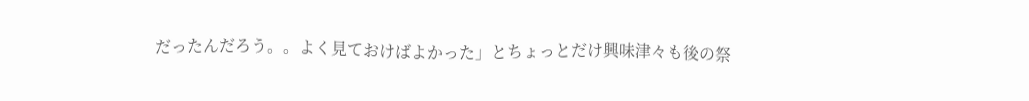だったんだろう。。よく見ておけばよかった」とちょっとだけ興味津々も後の祭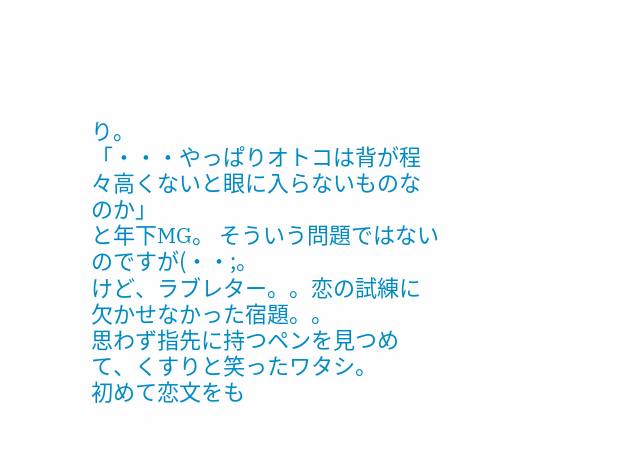り。
「・・・やっぱりオトコは背が程々高くないと眼に入らないものなのか」
と年下MG。 そういう問題ではないのですが(・・;。
けど、ラブレター。。恋の試練に欠かせなかった宿題。。
思わず指先に持つペンを見つめて、くすりと笑ったワタシ。
初めて恋文をも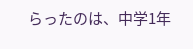らったのは、中学1年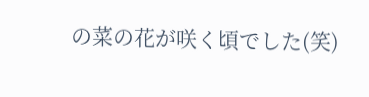の菜の花が咲く頃でした(笑)